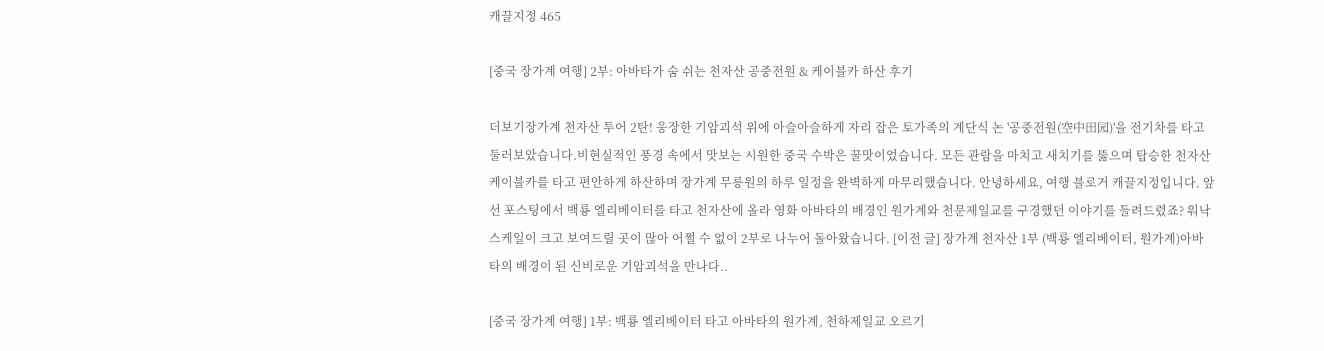캐끌지정 465

[중국 장가계 여행] 2부: 아바타가 숨 쉬는 천자산 공중전원 & 케이블카 하산 후기

더보기장가계 천자산 투어 2탄! 웅장한 기암괴석 위에 아슬아슬하게 자리 잡은 토가족의 계단식 논 '공중전원(空中田园)'을 전기차를 타고 둘러보았습니다.비현실적인 풍경 속에서 맛보는 시원한 중국 수박은 꿀맛이었습니다. 모든 관람을 마치고 새치기를 뚫으며 탑승한 천자산 케이블카를 타고 편안하게 하산하며 장가계 무릉원의 하루 일정을 완벽하게 마무리했습니다. 안녕하세요, 여행 블로거 캐끌지정입니다. 앞선 포스팅에서 백룡 엘리베이터를 타고 천자산에 올라 영화 아바타의 배경인 원가계와 천문제일교를 구경했던 이야기를 들려드렸죠? 워낙 스케일이 크고 보여드릴 곳이 많아 어쩔 수 없이 2부로 나누어 돌아왔습니다. [이전 글] 장가계 천자산 1부 (백룡 엘리베이터, 원가계)아바타의 배경이 된 신비로운 기암괴석을 만나다..

[중국 장가계 여행] 1부: 백룡 엘리베이터 타고 아바타의 원가계, 천하제일교 오르기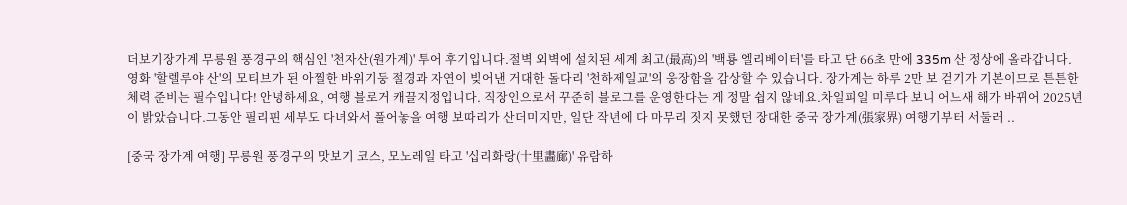더보기장가계 무릉원 풍경구의 핵심인 '천자산(원가계)' 투어 후기입니다.절벽 외벽에 설치된 세계 최고(最高)의 '백룡 엘리베이터'를 타고 단 66초 만에 335m 산 정상에 올라갑니다. 영화 '할렐루야 산'의 모티브가 된 아찔한 바위기둥 절경과 자연이 빚어낸 거대한 돌다리 '천하제일교'의 웅장함을 감상할 수 있습니다. 장가계는 하루 2만 보 걷기가 기본이므로 튼튼한 체력 준비는 필수입니다! 안녕하세요, 여행 블로거 캐끌지정입니다. 직장인으로서 꾸준히 블로그를 운영한다는 게 정말 쉽지 않네요.차일피일 미루다 보니 어느새 해가 바뀌어 2025년이 밝았습니다.그동안 필리핀 세부도 다녀와서 풀어놓을 여행 보따리가 산더미지만, 일단 작년에 다 마무리 짓지 못했던 장대한 중국 장가계(張家界) 여행기부터 서둘러 ..

[중국 장가계 여행] 무릉원 풍경구의 맛보기 코스, 모노레일 타고 '십리화랑(十里畵廊)' 유람하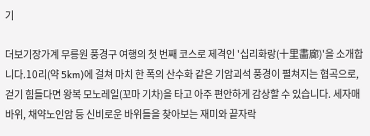기

더보기장가계 무릉원 풍경구 여행의 첫 번째 코스로 제격인 '십리화랑(十里畵廊)'을 소개합니다.10리(약 5km)에 걸쳐 마치 한 폭의 산수화 같은 기암괴석 풍경이 펼쳐지는 협곡으로, 걷기 힘들다면 왕복 모노레일(꼬마 기차)을 타고 아주 편안하게 감상할 수 있습니다. 세자매 바위, 채약노인암 등 신비로운 바위들을 찾아보는 재미와 끝자락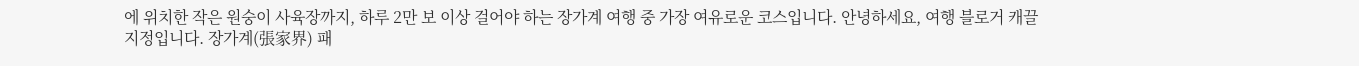에 위치한 작은 원숭이 사육장까지, 하루 2만 보 이상 걸어야 하는 장가계 여행 중 가장 여유로운 코스입니다. 안녕하세요, 여행 블로거 캐끌지정입니다. 장가계(張家界) 패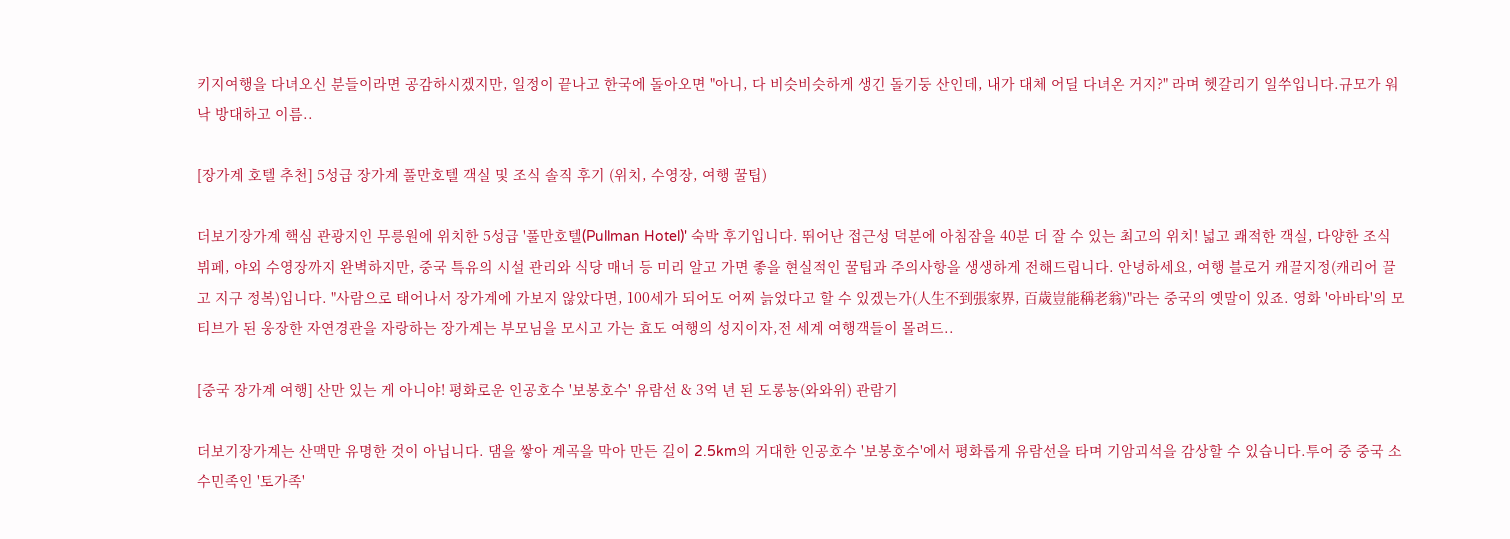키지여행을 다녀오신 분들이라면 공감하시겠지만, 일정이 끝나고 한국에 돌아오면 "아니, 다 비슷비슷하게 생긴 돌기둥 산인데, 내가 대체 어딜 다녀온 거지?" 라며 헷갈리기 일쑤입니다.규모가 워낙 방대하고 이름..

[장가계 호텔 추천] 5성급 장가계 풀만호텔 객실 및 조식 솔직 후기 (위치, 수영장, 여행 꿀팁)

더보기장가계 핵심 관광지인 무릉원에 위치한 5성급 '풀만호텔(Pullman Hotel)' 숙박 후기입니다. 뛰어난 접근성 덕분에 아침잠을 40분 더 잘 수 있는 최고의 위치! 넓고 쾌적한 객실, 다양한 조식 뷔페, 야외 수영장까지 완벽하지만, 중국 특유의 시설 관리와 식당 매너 등 미리 알고 가면 좋을 현실적인 꿀팁과 주의사항을 생생하게 전해드립니다. 안녕하세요, 여행 블로거 캐끌지정(캐리어 끌고 지구 정복)입니다. "사람으로 태어나서 장가계에 가보지 않았다면, 100세가 되어도 어찌 늙었다고 할 수 있겠는가(人生不到張家界, 百歲豈能稱老翁)"라는 중국의 옛말이 있죠. 영화 '아바타'의 모티브가 된 웅장한 자연경관을 자랑하는 장가계는 부모님을 모시고 가는 효도 여행의 성지이자,전 세계 여행객들이 몰려드..

[중국 장가계 여행] 산만 있는 게 아니야! 평화로운 인공호수 '보봉호수' 유람선 & 3억 년 된 도롱뇽(와와위) 관람기

더보기장가계는 산맥만 유명한 것이 아닙니다. 댐을 쌓아 계곡을 막아 만든 길이 2.5km의 거대한 인공호수 '보봉호수'에서 평화롭게 유람선을 타며 기암괴석을 감상할 수 있습니다.투어 중 중국 소수민족인 '토가족'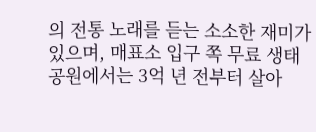의 전통 노래를 듣는 소소한 재미가 있으며, 매표소 입구 쪽 무료 생태 공원에서는 3억 년 전부터 살아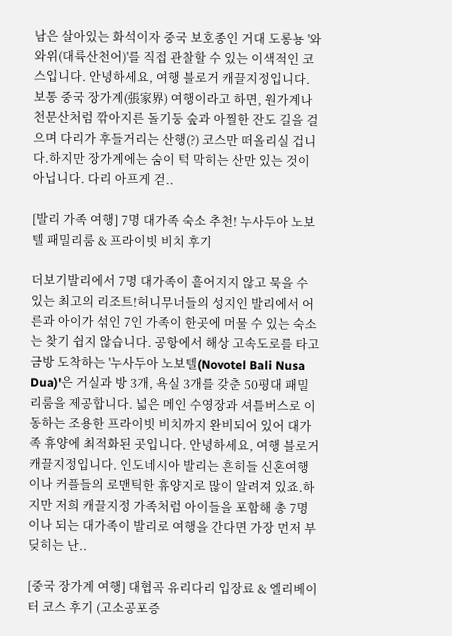남은 살아있는 화석이자 중국 보호종인 거대 도롱뇽 '와와위(대륙산천어)'를 직접 관찰할 수 있는 이색적인 코스입니다. 안녕하세요, 여행 블로거 캐끌지정입니다. 보통 중국 장가계(張家界) 여행이라고 하면, 원가계나 천문산처럼 깎아지른 돌기둥 숲과 아찔한 잔도 길을 걸으며 다리가 후들거리는 산행(?) 코스만 떠올리실 겁니다.하지만 장가계에는 숨이 턱 막히는 산만 있는 것이 아닙니다. 다리 아프게 걷..

[발리 가족 여행] 7명 대가족 숙소 추천! 누사두아 노보텔 패밀리룸 & 프라이빗 비치 후기

더보기발리에서 7명 대가족이 흩어지지 않고 묵을 수 있는 최고의 리조트!허니무너들의 성지인 발리에서 어른과 아이가 섞인 7인 가족이 한곳에 머물 수 있는 숙소는 찾기 쉽지 않습니다. 공항에서 해상 고속도로를 타고 금방 도착하는 '누사두아 노보텔(Novotel Bali Nusa Dua)'은 거실과 방 3개, 욕실 3개를 갖춘 50평대 패밀리룸을 제공합니다. 넓은 메인 수영장과 셔틀버스로 이동하는 조용한 프라이빗 비치까지 완비되어 있어 대가족 휴양에 최적화된 곳입니다. 안녕하세요, 여행 블로거 캐끌지정입니다. 인도네시아 발리는 흔히들 신혼여행이나 커플들의 로맨틱한 휴양지로 많이 알려져 있죠.하지만 저희 캐끌지정 가족처럼 아이들을 포함해 총 7명이나 되는 대가족이 발리로 여행을 간다면 가장 먼저 부딪히는 난..

[중국 장가계 여행] 대협곡 유리다리 입장료 & 엘리베이터 코스 후기 (고소공포증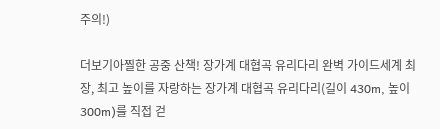주의!)

더보기아찔한 공중 산책! 장가계 대협곡 유리다리 완벽 가이드세계 최장, 최고 높이를 자랑하는 장가계 대협곡 유리다리(길이 430m, 높이 300m)를 직접 걷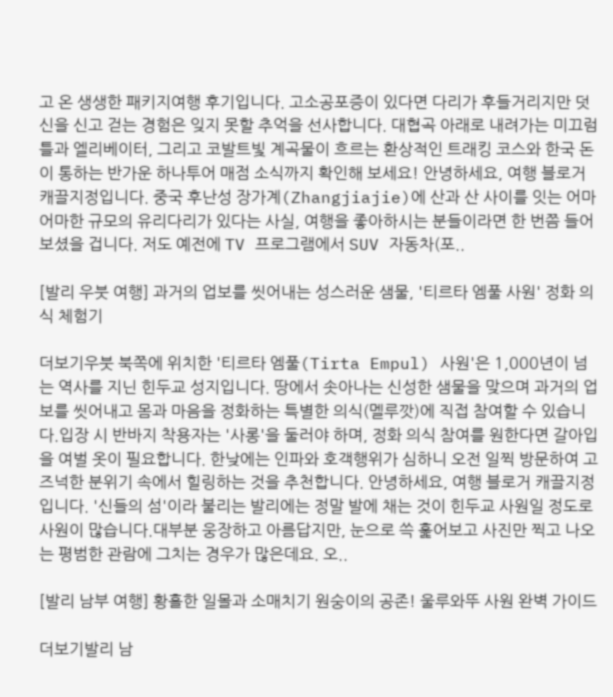고 온 생생한 패키지여행 후기입니다. 고소공포증이 있다면 다리가 후들거리지만 덧신을 신고 걷는 경험은 잊지 못할 추억을 선사합니다. 대협곡 아래로 내려가는 미끄럼틀과 엘리베이터, 그리고 코발트빛 계곡물이 흐르는 환상적인 트래킹 코스와 한국 돈이 통하는 반가운 하나투어 매점 소식까지 확인해 보세요! 안녕하세요, 여행 블로거 캐끌지정입니다. 중국 후난성 장가계(Zhangjiajie)에 산과 산 사이를 잇는 어마어마한 규모의 유리다리가 있다는 사실, 여행을 좋아하시는 분들이라면 한 번쯤 들어보셨을 겁니다. 저도 예전에 TV 프로그램에서 SUV 자동차(포..

[발리 우붓 여행] 과거의 업보를 씻어내는 성스러운 샘물, '티르타 엠풀 사원' 정화 의식 체험기

더보기우붓 북쪽에 위치한 '티르타 엠풀(Tirta Empul) 사원'은 1,000년이 넘는 역사를 지닌 힌두교 성지입니다. 땅에서 솟아나는 신성한 샘물을 맞으며 과거의 업보를 씻어내고 몸과 마음을 정화하는 특별한 의식(멜루깟)에 직접 참여할 수 있습니다.입장 시 반바지 착용자는 '사롱'을 둘러야 하며, 정화 의식 참여를 원한다면 갈아입을 여벌 옷이 필요합니다. 한낮에는 인파와 호객행위가 심하니 오전 일찍 방문하여 고즈넉한 분위기 속에서 힐링하는 것을 추천합니다. 안녕하세요, 여행 블로거 캐끌지정입니다. '신들의 섬'이라 불리는 발리에는 정말 발에 채는 것이 힌두교 사원일 정도로 사원이 많습니다.대부분 웅장하고 아름답지만, 눈으로 쓱 훑어보고 사진만 찍고 나오는 평범한 관람에 그치는 경우가 많은데요. 오..

[발리 남부 여행] 황홀한 일몰과 소매치기 원숭이의 공존! 울루와뚜 사원 완벽 가이드

더보기발리 남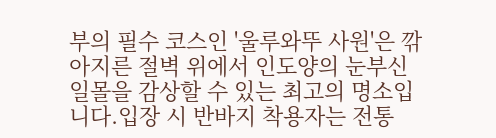부의 필수 코스인 '울루와뚜 사원'은 깎아지른 절벽 위에서 인도양의 눈부신 일몰을 감상할 수 있는 최고의 명소입니다.입장 시 반바지 착용자는 전통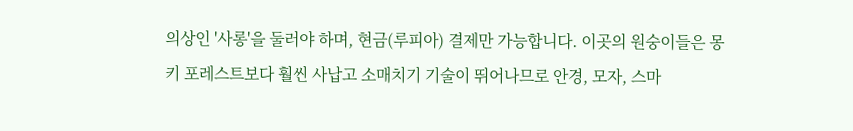의상인 '사롱'을 둘러야 하며, 현금(루피아) 결제만 가능합니다. 이곳의 원숭이들은 몽키 포레스트보다 훨씬 사납고 소매치기 기술이 뛰어나므로 안경, 모자, 스마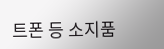트폰 등 소지품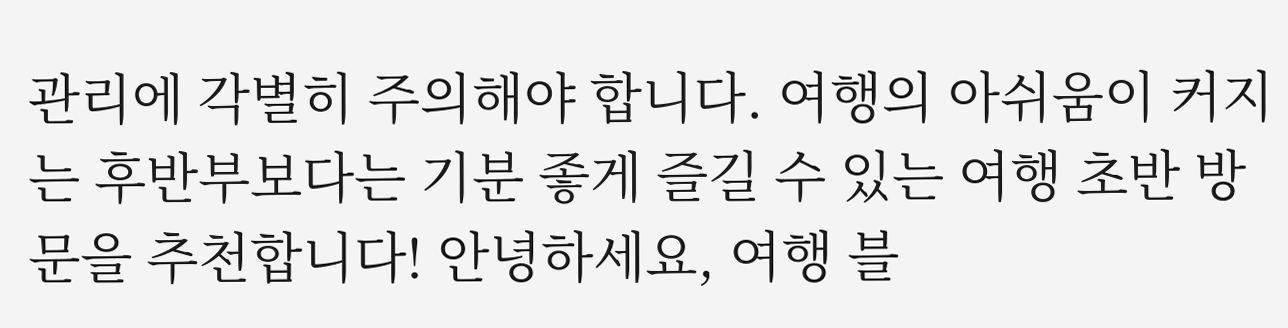관리에 각별히 주의해야 합니다. 여행의 아쉬움이 커지는 후반부보다는 기분 좋게 즐길 수 있는 여행 초반 방문을 추천합니다! 안녕하세요, 여행 블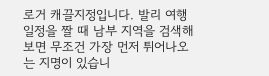로거 캐끌지정입니다. 발리 여행 일정을 짤 때 남부 지역을 검색해 보면 무조건 가장 먼저 튀어나오는 지명이 있습니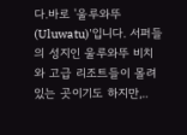다.바로 '울루와뚜(Uluwatu)'입니다. 서퍼들의 성지인 울루와뚜 비치와 고급 리조트들이 몰려 있는 곳이기도 하지만,..